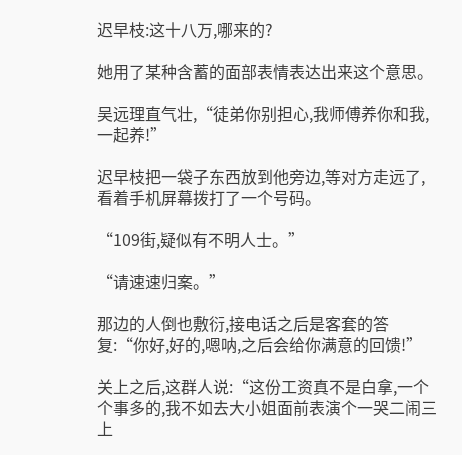迟早枝:这十八万,哪来的?

她用了某种含蓄的面部表情表达出来这个意思。

吴远理直气壮,“徒弟你别担心,我师傅养你和我,一起养!”

迟早枝把一袋子东西放到他旁边,等对方走远了,看着手机屏幕拨打了一个号码。

“109街,疑似有不明人士。”

“请速速归案。”

那边的人倒也敷衍,接电话之后是客套的答复:“你好,好的,嗯呐,之后会给你满意的回馈!”

关上之后,这群人说:“这份工资真不是白拿,一个个事多的,我不如去大小姐面前表演个一哭二闹三上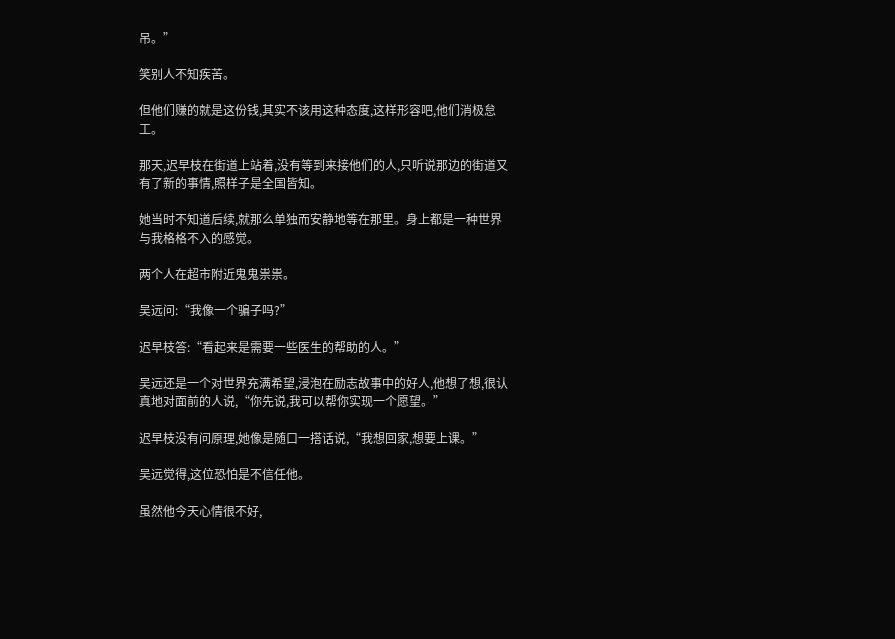吊。”

笑别人不知疾苦。

但他们赚的就是这份钱,其实不该用这种态度,这样形容吧,他们消极怠工。

那天,迟早枝在街道上站着,没有等到来接他们的人,只听说那边的街道又有了新的事情,照样子是全国皆知。

她当时不知道后续,就那么单独而安静地等在那里。身上都是一种世界与我格格不入的感觉。

两个人在超市附近鬼鬼祟祟。

吴远问:“我像一个骗子吗?”

迟早枝答:“看起来是需要一些医生的帮助的人。”

吴远还是一个对世界充满希望,浸泡在励志故事中的好人,他想了想,很认真地对面前的人说,“你先说,我可以帮你实现一个愿望。”

迟早枝没有问原理,她像是随口一搭话说,“我想回家,想要上课。”

吴远觉得,这位恐怕是不信任他。

虽然他今天心情很不好,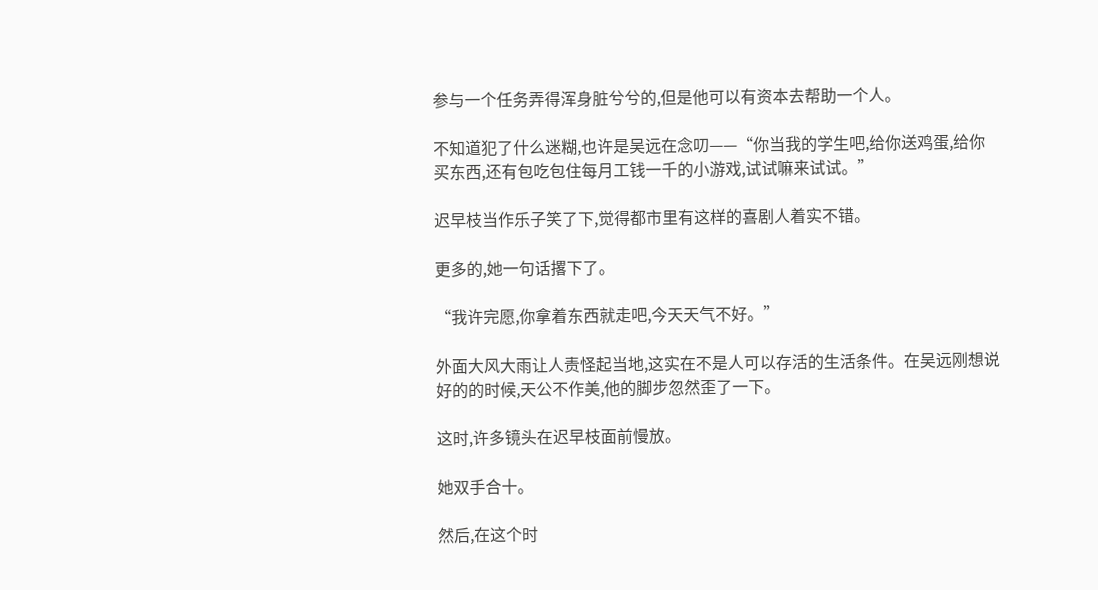参与一个任务弄得浑身脏兮兮的,但是他可以有资本去帮助一个人。

不知道犯了什么迷糊,也许是吴远在念叨——“你当我的学生吧,给你送鸡蛋,给你买东西,还有包吃包住每月工钱一千的小游戏,试试嘛来试试。”

迟早枝当作乐子笑了下,觉得都市里有这样的喜剧人着实不错。

更多的,她一句话撂下了。

“我许完愿,你拿着东西就走吧,今天天气不好。”

外面大风大雨让人责怪起当地,这实在不是人可以存活的生活条件。在吴远刚想说好的的时候,天公不作美,他的脚步忽然歪了一下。

这时,许多镜头在迟早枝面前慢放。

她双手合十。

然后,在这个时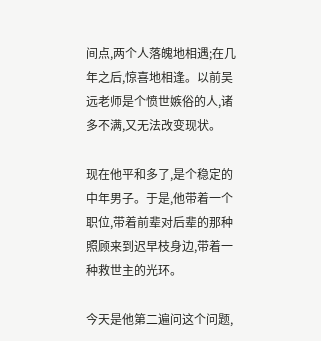间点,两个人落魄地相遇;在几年之后,惊喜地相逢。以前吴远老师是个愤世嫉俗的人,诸多不满,又无法改变现状。

现在他平和多了,是个稳定的中年男子。于是,他带着一个职位,带着前辈对后辈的那种照顾来到迟早枝身边,带着一种救世主的光环。

今天是他第二遍问这个问题,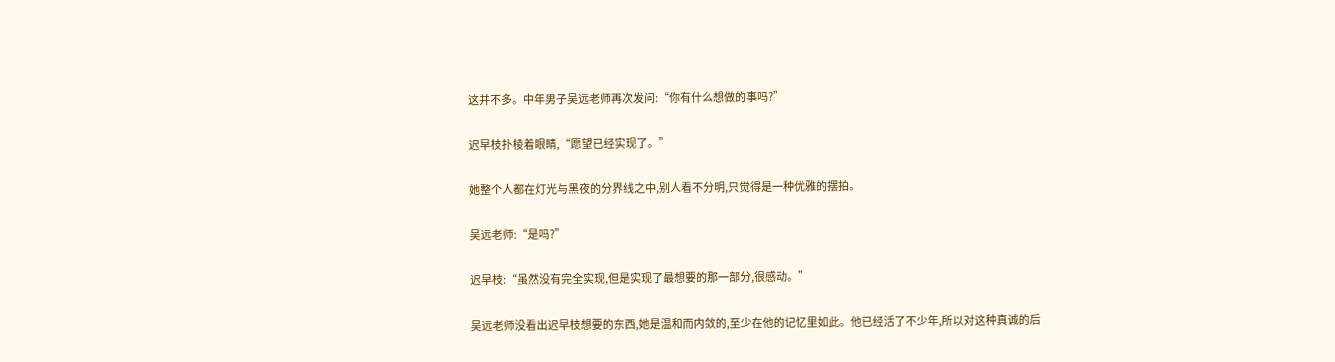这并不多。中年男子吴远老师再次发问:“你有什么想做的事吗?”

迟早枝扑棱着眼睛,“愿望已经实现了。”

她整个人都在灯光与黑夜的分界线之中,别人看不分明,只觉得是一种优雅的摆拍。

吴远老师:“是吗?”

迟早枝:“虽然没有完全实现,但是实现了最想要的那一部分,很感动。”

吴远老师没看出迟早枝想要的东西,她是温和而内敛的,至少在他的记忆里如此。他已经活了不少年,所以对这种真诚的后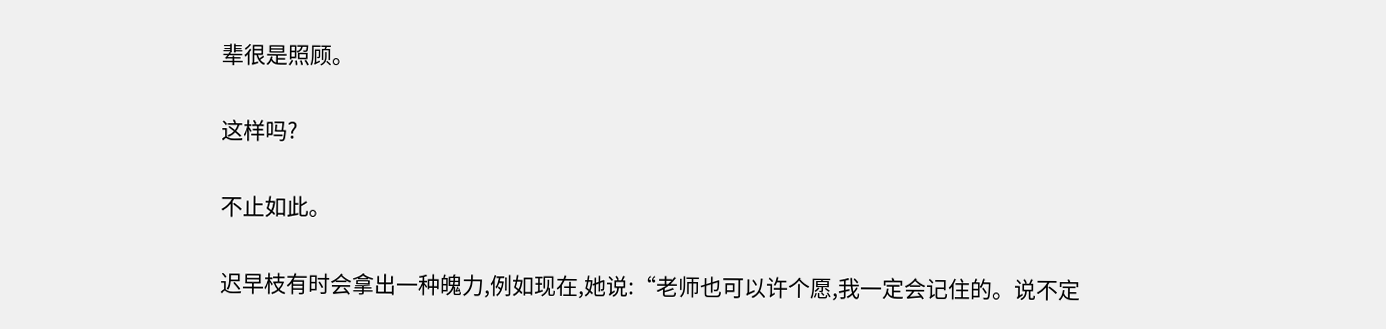辈很是照顾。

这样吗?

不止如此。

迟早枝有时会拿出一种魄力,例如现在,她说:“老师也可以许个愿,我一定会记住的。说不定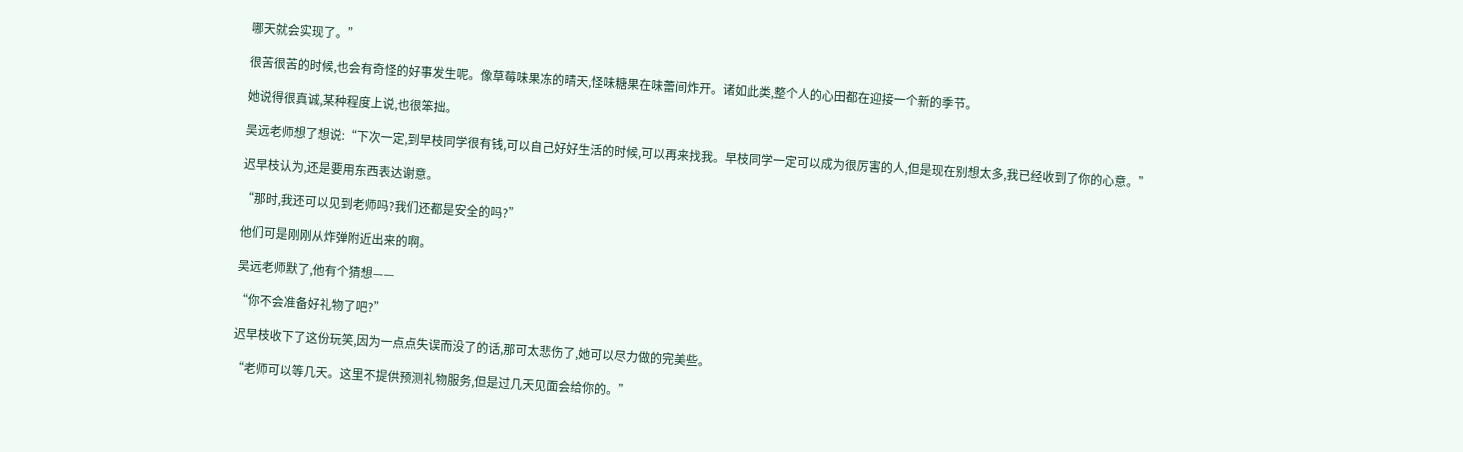哪天就会实现了。”

很苦很苦的时候,也会有奇怪的好事发生呢。像草莓味果冻的晴天,怪味糖果在味蕾间炸开。诸如此类,整个人的心田都在迎接一个新的季节。

她说得很真诚,某种程度上说,也很笨拙。

吴远老师想了想说:“下次一定,到早枝同学很有钱,可以自己好好生活的时候,可以再来找我。早枝同学一定可以成为很厉害的人,但是现在别想太多,我已经收到了你的心意。”

迟早枝认为,还是要用东西表达谢意。

“那时,我还可以见到老师吗?我们还都是安全的吗?”

他们可是刚刚从炸弹附近出来的啊。

吴远老师默了,他有个猜想——

“你不会准备好礼物了吧?”

迟早枝收下了这份玩笑,因为一点点失误而没了的话,那可太悲伤了,她可以尽力做的完美些。

“老师可以等几天。这里不提供预测礼物服务,但是过几天见面会给你的。”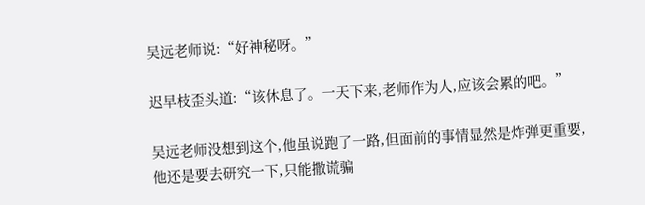吴远老师说:“好神秘呀。”

迟早枝歪头道:“该休息了。一天下来,老师作为人,应该会累的吧。”

吴远老师没想到这个,他虽说跑了一路,但面前的事情显然是炸弹更重要,他还是要去研究一下,只能撒谎骗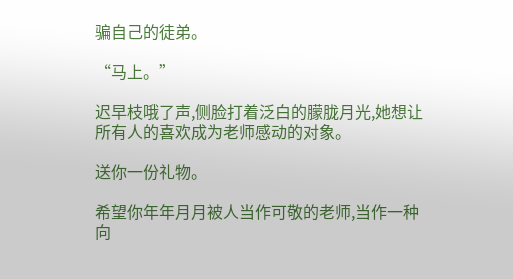骗自己的徒弟。

“马上。”

迟早枝哦了声,侧脸打着泛白的朦胧月光,她想让所有人的喜欢成为老师感动的对象。

送你一份礼物。

希望你年年月月被人当作可敬的老师,当作一种向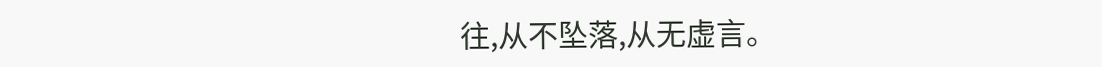往,从不坠落,从无虚言。